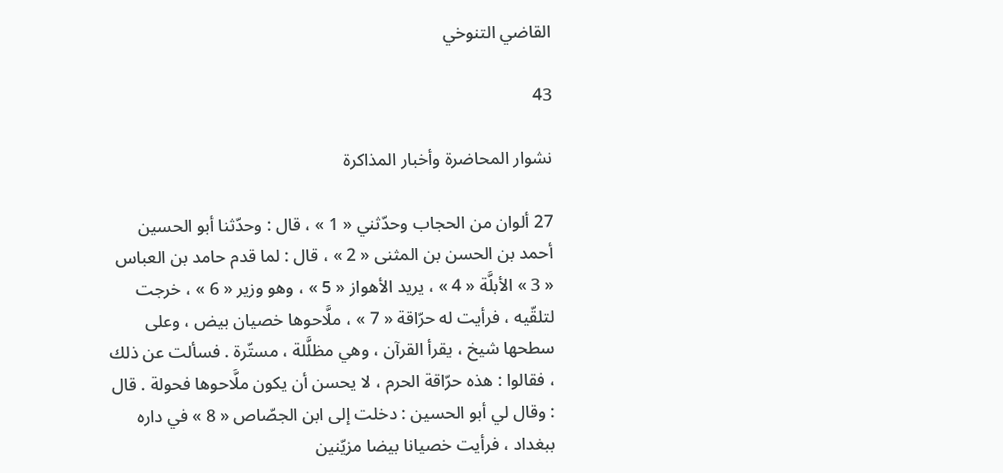القاضي التنوخي

43

نشوار المحاضرة وأخبار المذاكرة

27 ألوان من الحجاب وحدّثني « 1 » ، قال : وحدّثنا أبو الحسين أحمد بن الحسن بن المثنى « 2 » ، قال : لما قدم حامد بن العباس « 3 » الأبلَّة « 4 » ، يريد الأهواز « 5 » ، وهو وزير « 6 » ، خرجت لتلقّيه ، فرأيت له حرّاقة « 7 » ، ملَّاحوها خصيان بيض ، وعلى سطحها شيخ ، يقرأ القرآن ، وهي مظلَّلة ، مستّرة . فسألت عن ذلك ، فقالوا : هذه حرّاقة الحرم ، لا يحسن أن يكون ملَّاحوها فحولة . قال : وقال لي أبو الحسين : دخلت إلى ابن الجصّاص « 8 » في داره ببغداد ، فرأيت خصيانا بيضا مزيّنين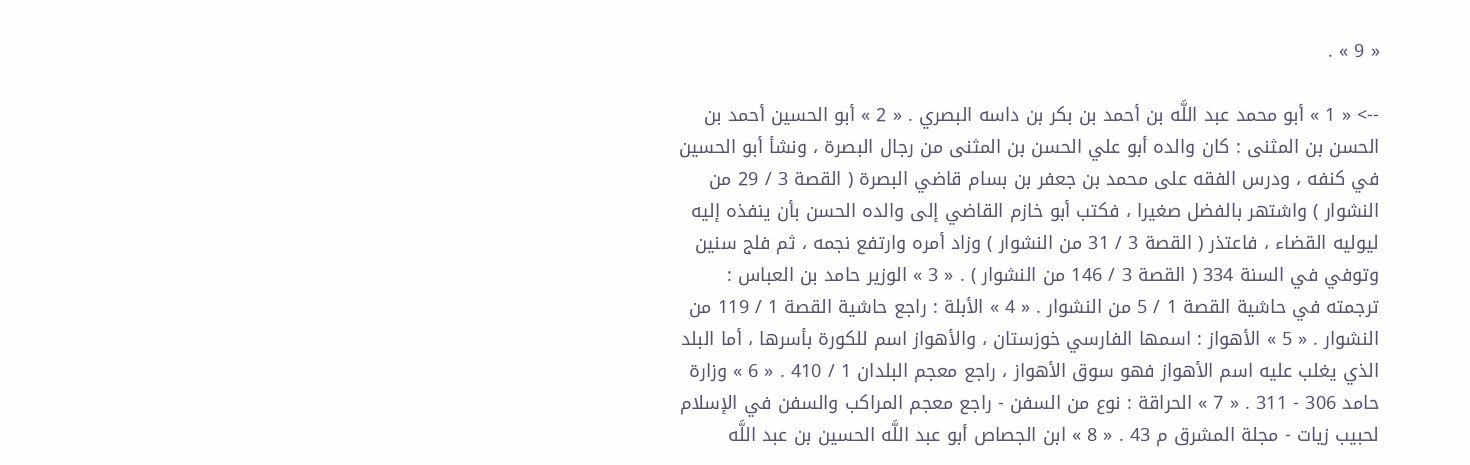« 9 » .

--> « 1 » أبو محمد عبد اللَّه بن أحمد بن بكر بن داسه البصري . « 2 » أبو الحسين أحمد بن الحسن بن المثنى : كان والده أبو علي الحسن بن المثنى من رجال البصرة ، ونشأ أبو الحسين في كنفه ، ودرس الفقه على محمد بن جعفر بن بسام قاضي البصرة ( القصة 3 / 29 من النشوار ) واشتهر بالفضل صغيرا ، فكتب أبو خازم القاضي إلى والده الحسن بأن ينفذه إليه ليوليه القضاء ، فاعتذر ( القصة 3 / 31 من النشوار ) وزاد أمره وارتفع نجمه ، ثم فلج سنين وتوفي في السنة 334 ( القصة 3 / 146 من النشوار ) . « 3 » الوزير حامد بن العباس : ترجمته في حاشية القصة 1 / 5 من النشوار . « 4 » الأبلة : راجع حاشية القصة 1 / 119 من النشوار . « 5 » الأهواز : اسمها الفارسي خوزستان ، والأهواز اسم للكورة بأسرها ، أما البلد الذي يغلب عليه اسم الأهواز فهو سوق الأهواز ، راجع معجم البلدان 1 / 410 . « 6 » وزارة حامد 306 - 311 . « 7 » الحراقة : نوع من السفن - راجع معجم المراكب والسفن في الإسلام لحبيب زيات - مجلة المشرق م 43 . « 8 » ابن الجصاص أبو عبد اللَّه الحسين بن عبد اللَّه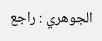الجوهري : راجع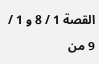القصة 1 / 8 و 1 / 9 من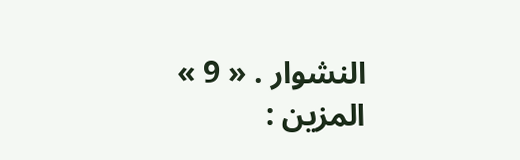النشوار . « 9 » المزين :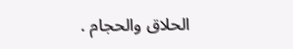الحلاق والحجام .